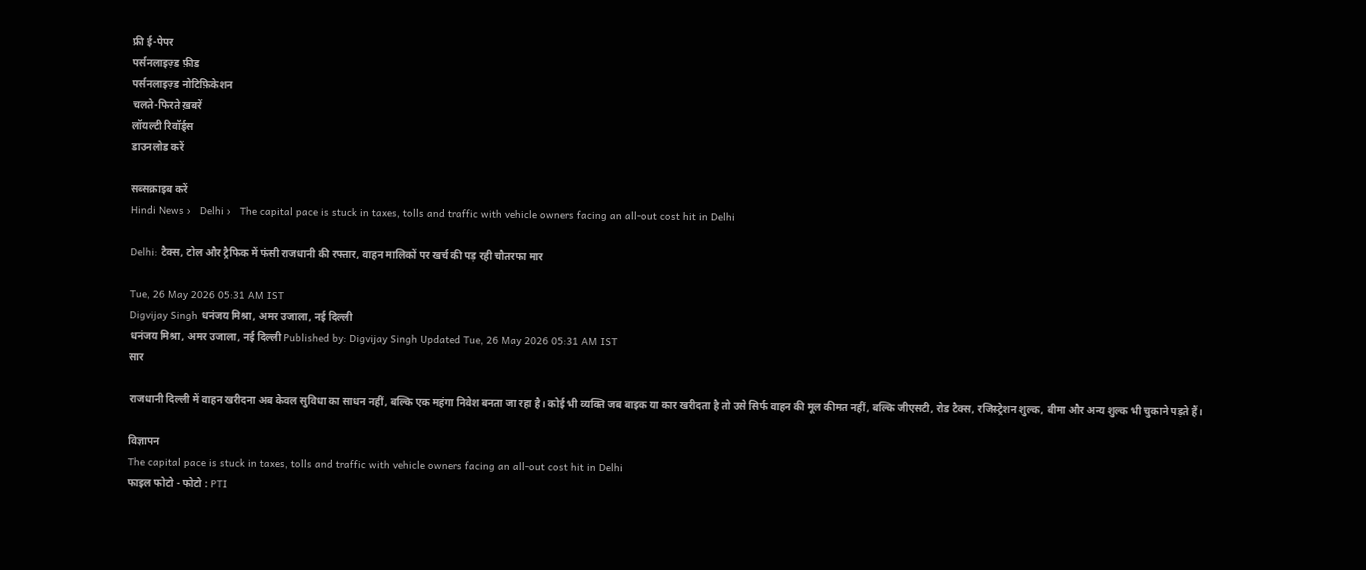फ्री ई-पेपर
पर्सनलाइज़्ड फ़ीड
पर्सनलाइज़्ड नोटिफ़िकेशन
चलते-फिरते ख़बरें
लॉयल्टी रिवॉर्ड्स
डाउनलोड करें

सब्सक्राइब करें
Hindi News ›   Delhi ›   The capital pace is stuck in taxes, tolls and traffic with vehicle owners facing an all-out cost hit in Delhi

Delhi: टैक्स, टोल और ट्रैफिक में फंसी राजधानी की रफ्तार, वाहन मालिकों पर खर्च की पड़ रही चौतरफा मार

Tue, 26 May 2026 05:31 AM IST
Digvijay Singh धनंजय मिश्रा, अमर उजाला, नई दिल्ली
धनंजय मिश्रा, अमर उजाला, नई दिल्ली Published by: Digvijay Singh Updated Tue, 26 May 2026 05:31 AM IST
सार

राजधानी दिल्ली में वाहन खरीदना अब केवल सुविधा का साधन नहीं, बल्कि एक महंगा निवेश बनता जा रहा है। कोई भी व्यक्ति जब बाइक या कार खरीदता है तो उसे सिर्फ वाहन की मूल कीमत नहीं, बल्कि जीएसटी, रोड टैक्स, रजिस्ट्रेशन शुल्क, बीमा और अन्य शुल्क भी चुकाने पड़ते हैं।

विज्ञापन
The capital pace is stuck in taxes, tolls and traffic with vehicle owners facing an all-out cost hit in Delhi
फाइल फोटो - फोटो : PTI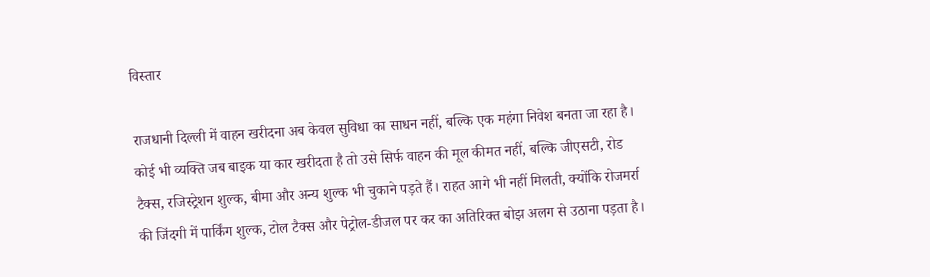विस्तार

राजधानी दिल्ली में वाहन खरीदना अब केवल सुविधा का साधन नहीं, बल्कि एक महंगा निवेश बनता जा रहा है। कोई भी व्यक्ति जब बाइक या कार खरीदता है तो उसे सिर्फ वाहन की मूल कीमत नहीं, बल्कि जीएसटी, रोड टैक्स, रजिस्ट्रेशन शुल्क, बीमा और अन्य शुल्क भी चुकाने पड़ते हैं। राहत आगे भी नहीं मिलती, क्योंकि रोजमर्रा की जिंदगी में पार्किंग शुल्क, टोल टैक्स और पेट्रोल-डीजल पर कर का अतिरिक्त बोझ अलग से उठाना पड़ता है।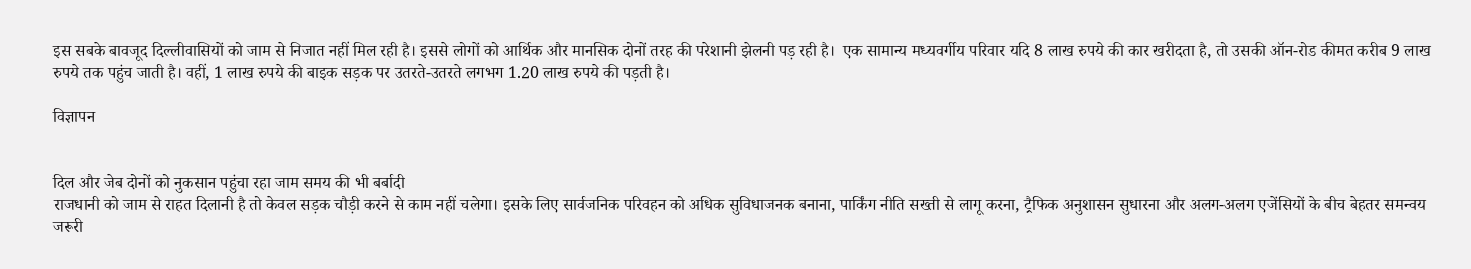इस सबके बावजूद दिल्लीवासियों को जाम से निजात नहीं मिल रही है। इससे लोगों को आर्थिक और मानसिक दोनों तरह की परेशानी झेलनी पड़ रही है।  एक सामान्य मध्यवर्गीय परिवार यदि 8 लाख रुपये की कार खरीदता है, तो उसकी ऑन-रोड कीमत करीब 9 लाख रुपये तक पहुंच जाती है। वहीं, 1 लाख रुपये की बाइक सड़क पर उतरते-उतरते लगभग 1.20 लाख रुपये की पड़ती है।

विज्ञापन


दिल और जेब दोनों को नुकसान पहुंचा रहा जाम समय की भी बर्बादी
राजधानी को जाम से राहत दिलानी है तो केवल सड़क चौड़ी करने से काम नहीं चलेगा। इसके लिए सार्वजनिक परिवहन को अधिक सुविधाजनक बनाना, पार्किंग नीति सख्ती से लागू करना, ट्रैफिक अनुशासन सुधारना और अलग-अलग एजेंसियों के बीच बेहतर समन्वय जरूरी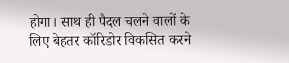होगा। साथ ही पैदल चलने वालों के लिए बेहतर कॉरिडोर विकसित करने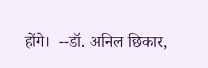होंगे।  --डॉ. अनिल छिकार,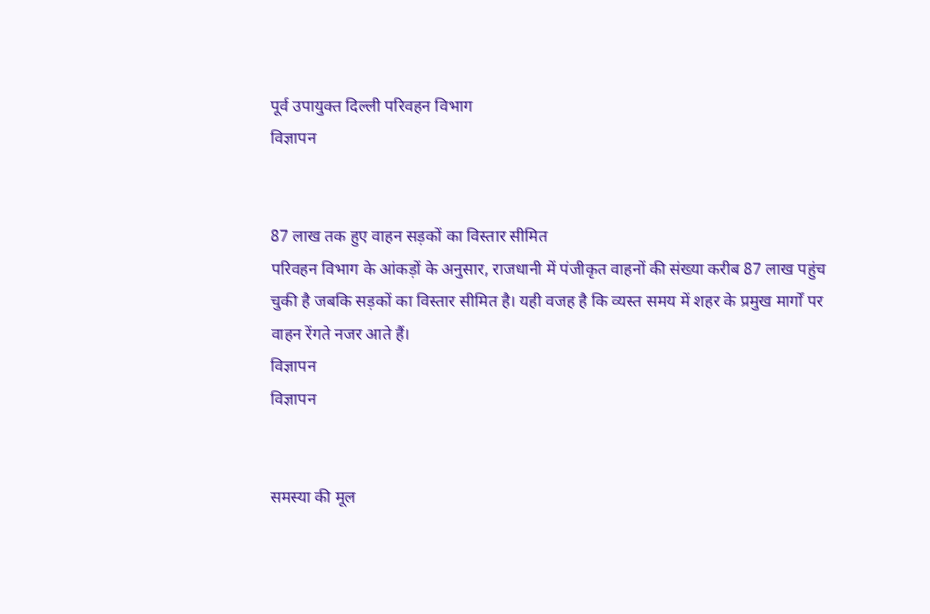पूर्व उपायुक्त दिल्ली परिवहन विभाग
विज्ञापन


87 लाख तक हुए वाहन सड़कों का विस्तार सीमित
परिवहन विभाग के आंकड़ों के अनुसार, राजधानी में पंजीकृत वाहनों की संख्या करीब 87 लाख पहुंच चुकी है जबकि सड़कों का विस्तार सीमित है। यही वजह है कि व्यस्त समय में शहर के प्रमुख मार्गों पर वाहन रेंगते नजर आते हैं।
विज्ञापन
विज्ञापन


समस्या की मूल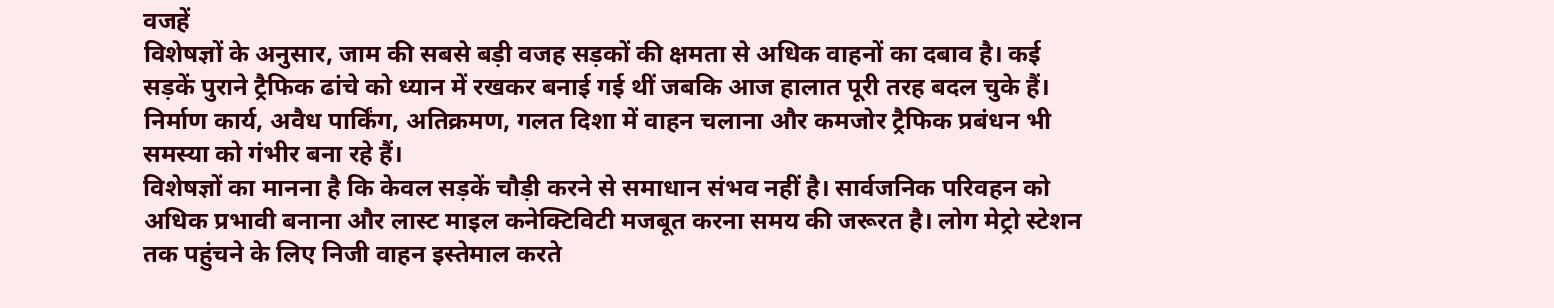वजहें
विशेषज्ञों के अनुसार, जाम की सबसे बड़ी वजह सड़कों की क्षमता से अधिक वाहनों का दबाव है। कई सड़कें पुराने ट्रैफिक ढांचे को ध्यान में रखकर बनाई गई थीं जबकि आज हालात पूरी तरह बदल चुके हैं।
निर्माण कार्य, अवैध पार्किंग, अतिक्रमण, गलत दिशा में वाहन चलाना और कमजोर ट्रैफिक प्रबंधन भी समस्या को गंभीर बना रहे हैं।
विशेषज्ञों का मानना है कि केवल सड़कें चौड़ी करने से समाधान संभव नहीं है। सार्वजनिक परिवहन को अधिक प्रभावी बनाना और लास्ट माइल कनेक्टिविटी मजबूत करना समय की जरूरत है। लोग मेट्रो स्टेशन तक पहुंचने के लिए निजी वाहन इस्तेमाल करते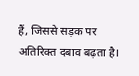हैं, जिससे सड़क पर अतिरिक्त दबाव बढ़ता है।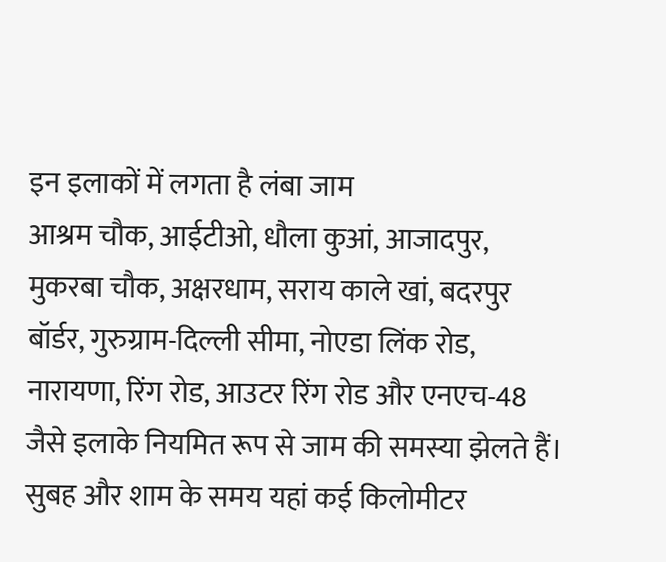इन इलाकों में लगता है लंबा जाम
आश्रम चौक, आईटीओ, धौला कुआं, आजादपुर, मुकरबा चौक, अक्षरधाम, सराय काले खां, बदरपुर बॉर्डर, गुरुग्राम-दिल्ली सीमा, नोएडा लिंक रोड, नारायणा, रिंग रोड, आउटर रिंग रोड और एनएच-48 जैसे इलाके नियमित रूप से जाम की समस्या झेलते हैं। सुबह और शाम के समय यहां कई किलोमीटर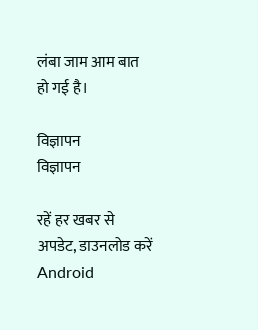लंबा जाम आम बात हो गई है।

विज्ञापन
विज्ञापन

रहें हर खबर से अपडेट, डाउनलोड करें Android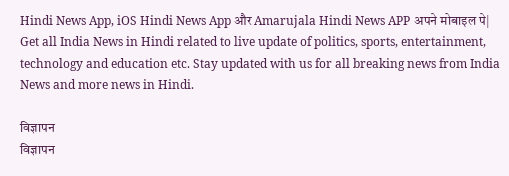Hindi News App, iOS Hindi News App और Amarujala Hindi News APP अपने मोबाइल पे|
Get all India News in Hindi related to live update of politics, sports, entertainment, technology and education etc. Stay updated with us for all breaking news from India News and more news in Hindi.

विज्ञापन
विज्ञापन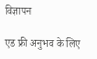विज्ञापन

एड फ्री अनुभव के लिए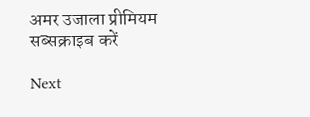अमर उजाला प्रीमियम सब्सक्राइब करें

Next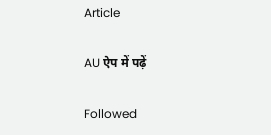Article

AU ऐप में पढ़ें

Followed